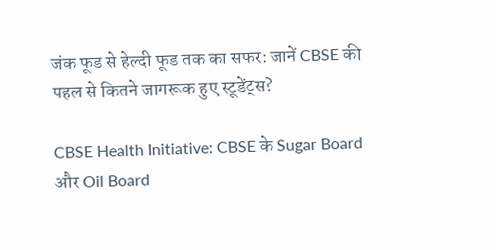जंक फूड से हेल्दी फूड तक का सफर: जानें CBSE की पहल से कितने जागरूक हुए स्टूडेंट्स?

CBSE Health Initiative: CBSE के Sugar Board और Oil Board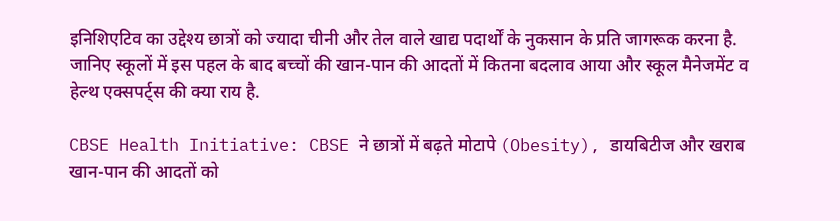इनिशिएटिव का उद्देश्य छात्रों को ज्यादा चीनी और तेल वाले खाद्य पदार्थों के नुकसान के प्रति जागरूक करना है. जानिए स्कूलों में इस पहल के बाद बच्चों की खान-पान की आदतों में कितना बदलाव आया और स्कूल मैनेजमेंट व हेल्थ एक्सपर्ट्स की क्या राय है.

CBSE Health Initiative: CBSE ने छात्रों में बढ़ते मोटापे (Obesity), डायबिटीज और खराब खान-पान की आदतों को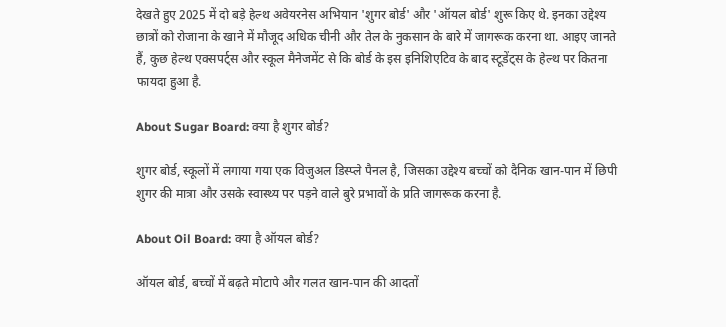देखते हुए 2025 में दो बड़े हेल्थ अवेयरनेस अभियान 'शुगर बोर्ड' और 'ऑयल बोर्ड' शुरू किए थे. इनका उद्देश्य छात्रों को रोजाना के खाने में मौजूद अधिक चीनी और तेल के नुकसान के बारे में जागरूक करना था. आइए जानते हैं, कुछ हेल्थ एक्सपर्ट्स और स्कूल मैनेजमेंट से कि बोर्ड के इस इनिशिएटिव के बाद स्टूडेंट्स के हेल्थ पर कितना फायदा हुआ है.

About Sugar Board: क्या है शुगर बोर्ड?

शुगर बोर्ड, स्कूलों में लगाया गया एक विजुअल डिस्प्ले पैनल है, जिसका उद्देश्य बच्चों को दैनिक खान-पान में छिपी शुगर की मात्रा और उसके स्वास्थ्य पर पड़ने वाले बुरे प्रभावों के प्रति जागरूक करना है.

About Oil Board: क्या है ऑयल बोर्ड?

ऑयल बोर्ड, बच्चों में बढ़ते मोटापे और गलत खान-पान की आदतों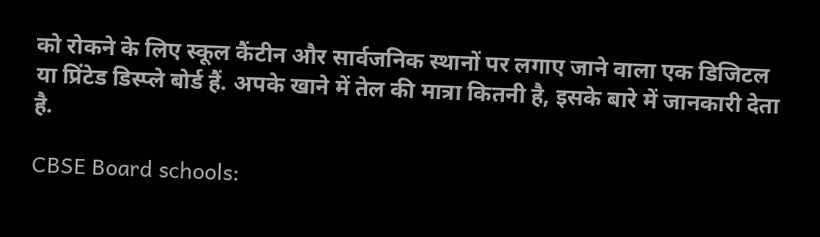को रोकने के लिए स्कूल कैंटीन और सार्वजनिक स्थानों पर लगाए जाने वाला एक डिजिटल या प्रिंटेड डिस्प्ले बोर्ड हैं. अपके खाने में तेल की मात्रा कितनी है, इसके बारे में जानकारी देता है.

CBSE Board schools: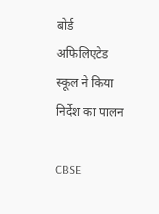बोर्ड अफिलिएटेड स्कूल ने किया निर्देश का पालन

CBSE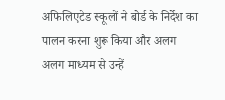अफिलिएटेड स्कूलों ने बोर्ड के निर्देश का पालन करना शुरू किया और अलग अलग माध्यम से उन्हें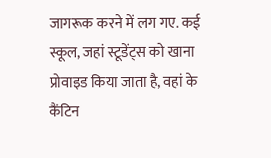जागरूक करने में लग गए. कई स्कूल, जहां स्टूडेंट्स को खाना प्रोवाइड किया जाता है, वहां के कैंटिन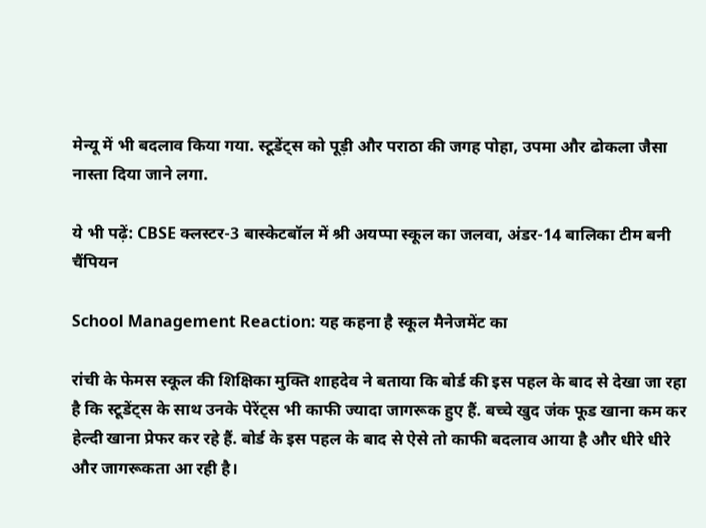मेन्यू में भी बदलाव किया गया. स्टूडेंट्स को पूड़ी और पराठा की जगह पोहा, उपमा और ढोकला जैसा नास्ता दिया जाने लगा.

ये भी पढ़ें: CBSE क्लस्टर-3 बास्केटबॉल में श्री अयप्पा स्कूल का जलवा, अंडर-14 बालिका टीम बनी चैंपियन

School Management Reaction: यह कहना है स्कूल मैनेजमेंट का

रांची के फेमस स्कूल की शिक्षिका मुक्ति शाहदेव ने बताया कि बोर्ड की इस पहल के बाद से देखा जा रहा है कि स्टूडेंट्स के साथ उनके पेरेंट्स भी काफी ज्यादा जागरूक हुए हैं. बच्चे खुद जंक फूड खाना कम कर हेल्दी खाना प्रेफर कर रहे हैं. बोर्ड के इस पहल के बाद से ऐसे तो काफी बदलाव आया है और धीरे धीरे और जागरूकता आ रही है।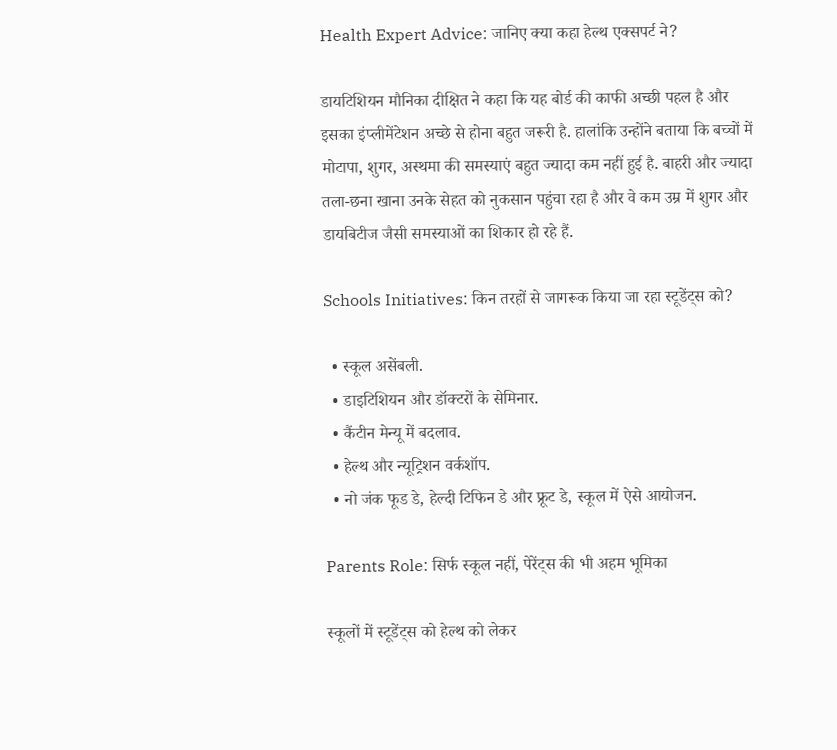Health Expert Advice: जानिए क्या कहा हेल्थ एक्सपर्ट ने?

डायटिशियन मौनिका दीक्षित ने कहा कि यह बोर्ड की काफी अच्छी पहल है और इसका इंप्लीमेंटेशन अच्छे से होना बहुत जरूरी है. हालांकि उन्होंने बताया कि बच्चों में मोटापा, शुगर, अस्थमा की समस्याएं बहुत ज्यादा कम नहीं हुई है. बाहरी और ज्यादा तला-छना खाना उनके सेहत को नुकसान पहुंचा रहा है और वे कम उम्र में शुगर और डायबिटीज जैसी समस्याओं का शिकार हो रहे हैं.

Schools Initiatives: किन तरहों से जागरूक किया जा रहा स्टूडेंट्स को?

  • स्कूल असेंबली.
  • डाइटिशियन और डॉक्टरों के सेमिनार.
  • कैंटीन मेन्यू में बदलाव.
  • हेल्थ और न्यूट्रिशन वर्कशॉप.
  • नो जंक फूड डे, हेल्दी टिफिन डे और फ्रूट डे, स्कूल में ऐसे आयोजन.

Parents Role: सिर्फ स्कूल नहीं, पेरेंट्स की भी अहम भूमिका

स्कूलों में स्टूडेंट्स को हेल्थ को लेकर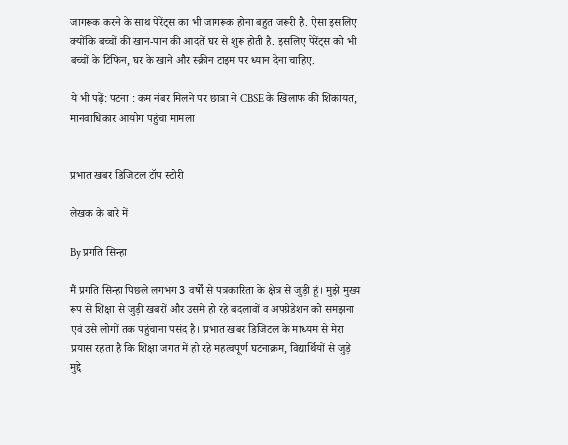जागरूक करने के साथ पेरेंट्स का भी जागरूक होना बहुत जरूरी है. ऐसा इसलिए क्योंकि बच्चों की खान-पान की आदतें घर से शुरू होती है. इसलिए पेरेंट्स को भी बच्चों के टिफिन, घर के खाने और स्क्रीन टाइम पर ध्यान देना चाहिए.

ये भी पढ़ें: पटना : कम नंबर मिलने पर छात्रा ने CBSE के खिलाफ की शिकायत, मानवाधिकार आयोग पहुंचा मामला


प्रभात खबर डिजिटल टॉप स्टोरी

लेखक के बारे में

By प्रगति सिन्हा

मैं प्रगति सिन्हा पिछले लगभग 3 वर्षों से पत्रकारिता के क्षेत्र से जुड़ी हूं। मुझे मुख्य रूप से शिक्षा से जुड़ी खबरों और उसमे हो रहे बदलावों व अपग्रेडेशन को समझना एवं उसे लोगों तक पहुंचाना पसंद है। प्रभात खबर डिजिटल के माध्यम से मेरा प्रयास रहता है कि शिक्षा जगत में हो रहे महत्वपूर्ण घटनाक्रम, विद्यार्थियों से जुड़े मुद्दे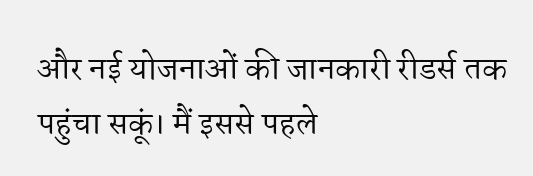और नई योजनाओं की जानकारी रीडर्स तक पहुंचा सकूं। मैं इससे पहले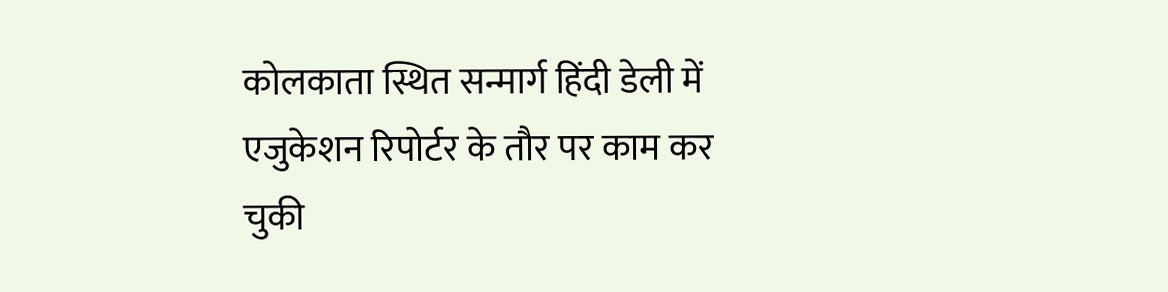कोलकाता स्थित सन्मार्ग हिंदी डेली में एजुकेशन रिपोर्टर के तौर पर काम कर चुकी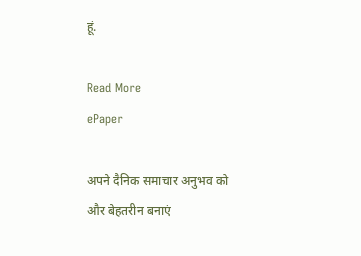हूं.

Read More
ePaper

अपने दैनिक समाचार अनुभव को और बेहतरीन बनाएं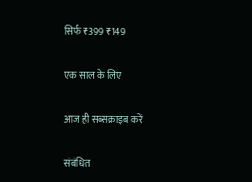सिर्फ ₹399 ₹149

एक साल के लिए

आज ही सब्सक्राइब करें

संबंधित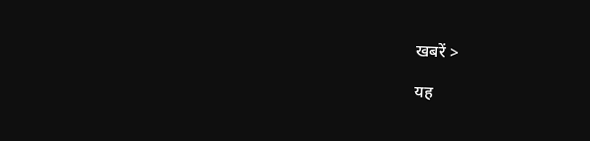खबरें >

यह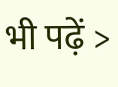भी पढ़ें >